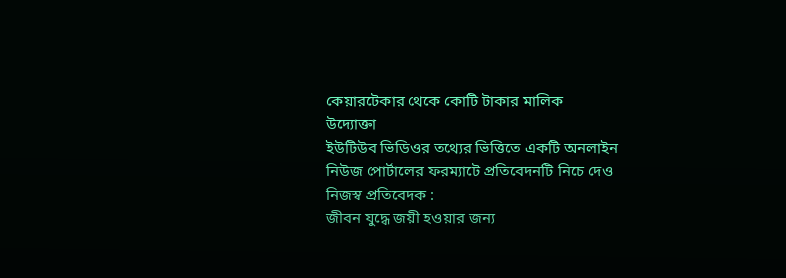কেয়ারটেকার থেকে কোটি টাকার মালিক
উদ্যোক্তা
ইউটিউব ভিডিওর তথ্যের ভিত্তিতে একটি অনলাইন নিউজ পোর্টালের ফরম্যাটে প্রতিবেদনটি নিচে দেও
নিজস্ব প্রতিবেদক :
জীবন যুদ্ধে জয়ী হওয়ার জন্য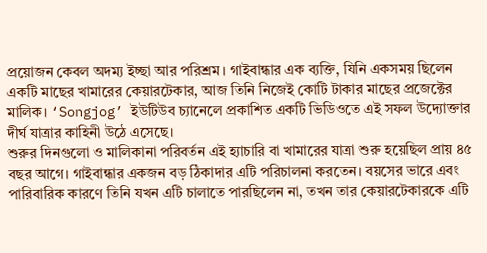প্রয়োজন কেবল অদম্য ইচ্ছা আর পরিশ্রম। গাইবান্ধার এক ব্যক্তি, যিনি একসময় ছিলেন একটি মাছের খামারের কেয়ারটেকার, আজ তিনি নিজেই কোটি টাকার মাছের প্রজেক্টের মালিক। ‘Songjog’ ইউটিউব চ্যানেলে প্রকাশিত একটি ভিডিওতে এই সফল উদ্যোক্তার দীর্ঘ যাত্রার কাহিনী উঠে এসেছে।
শুরুর দিনগুলো ও মালিকানা পরিবর্তন এই হ্যাচারি বা খামারের যাত্রা শুরু হয়েছিল প্রায় ৪৫ বছর আগে। গাইবান্ধার একজন বড় ঠিকাদার এটি পরিচালনা করতেন। বয়সের ভারে এবং পারিবারিক কারণে তিনি যখন এটি চালাতে পারছিলেন না, তখন তার কেয়ারটেকারকে এটি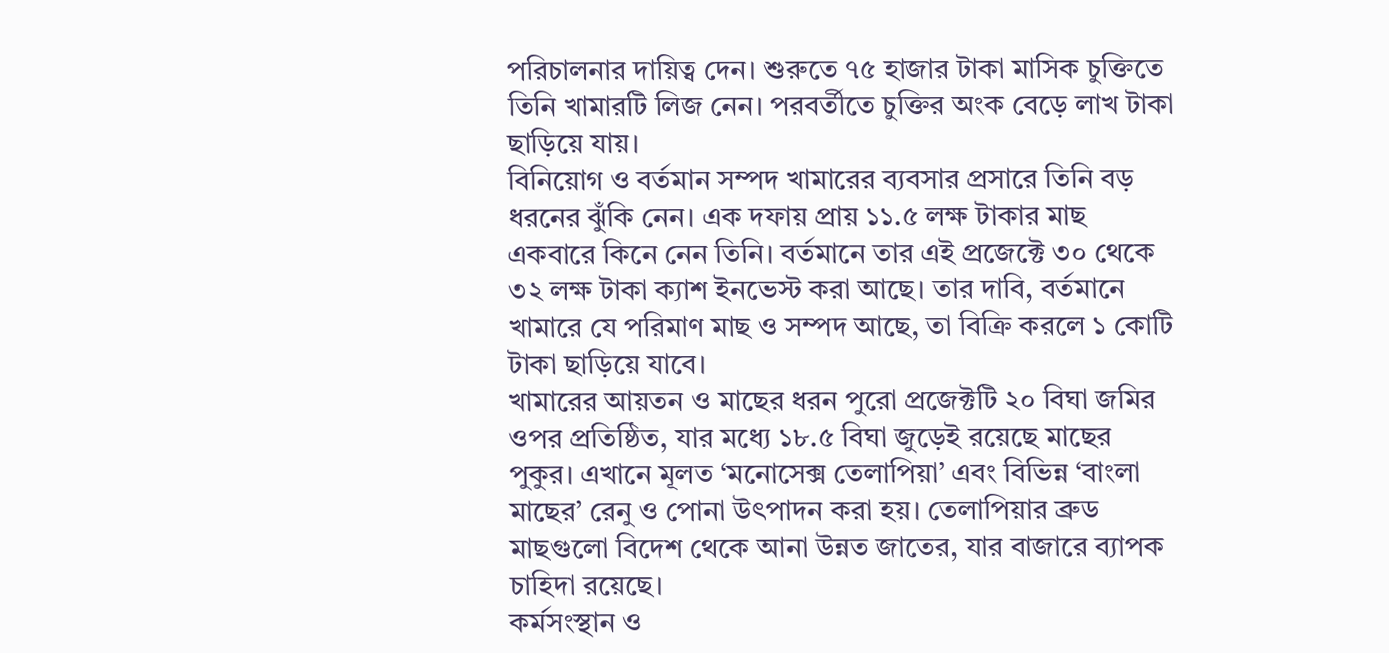পরিচালনার দায়িত্ব দেন। শুরুতে ৭৫ হাজার টাকা মাসিক চুক্তিতে তিনি খামারটি লিজ নেন। পরবর্তীতে চুক্তির অংক বেড়ে লাখ টাকা ছাড়িয়ে যায়।
বিনিয়োগ ও বর্তমান সম্পদ খামারের ব্যবসার প্রসারে তিনি বড় ধরনের ঝুঁকি নেন। এক দফায় প্রায় ১১.৫ লক্ষ টাকার মাছ একবারে কিনে নেন তিনি। বর্তমানে তার এই প্রজেক্টে ৩০ থেকে ৩২ লক্ষ টাকা ক্যাশ ইনভেস্ট করা আছে। তার দাবি, বর্তমানে খামারে যে পরিমাণ মাছ ও সম্পদ আছে, তা বিক্রি করলে ১ কোটি টাকা ছাড়িয়ে যাবে।
খামারের আয়তন ও মাছের ধরন পুরো প্রজেক্টটি ২০ বিঘা জমির ওপর প্রতিষ্ঠিত, যার মধ্যে ১৮.৫ বিঘা জুড়েই রয়েছে মাছের পুকুর। এখানে মূলত ‘মনোসেক্স তেলাপিয়া’ এবং বিভিন্ন ‘বাংলা মাছের’ রেনু ও পোনা উৎপাদন করা হয়। তেলাপিয়ার ব্রুড মাছগুলো বিদেশ থেকে আনা উন্নত জাতের, যার বাজারে ব্যাপক চাহিদা রয়েছে।
কর্মসংস্থান ও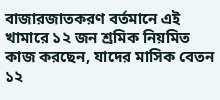বাজারজাতকরণ বর্তমানে এই খামারে ১২ জন শ্রমিক নিয়মিত কাজ করছেন, যাদের মাসিক বেতন ১২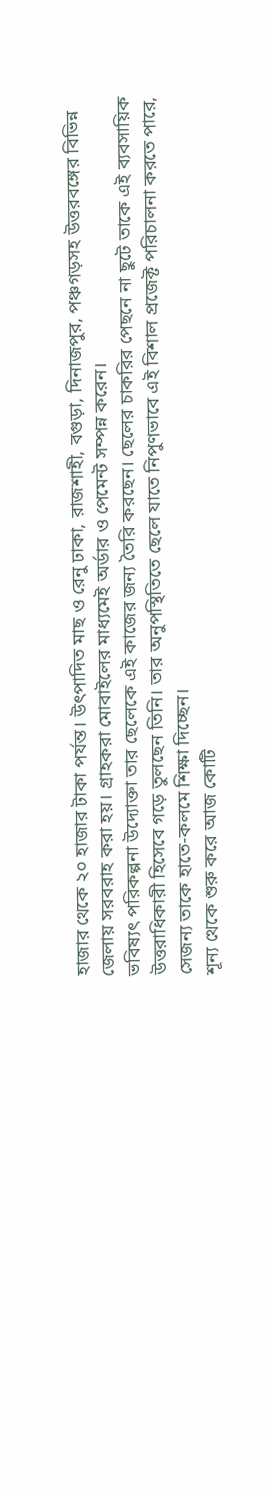হাজার থেকে ২০ হাজার টাকা পর্যন্ত। উৎপাদিত মাছ ও রেনু ঢাকা, রাজশাহী, বগুড়া, দিনাজপুর, পঞ্চগড়সহ উত্তরবঙ্গের বিভিন্ন জেলায় সরবরাহ করা হয়। গ্রাহকরা মোবাইলের মাধ্যমেই অর্ডার ও পেমেন্ট সম্পন্ন করেন।
ভবিষ্যৎ পরিকল্পনা উদ্যোক্তা তার ছেলেকে এই কাজের জন্য তৈরি করছেন। ছেলের চাকরির পেছনে না ছুটে তাকে এই ব্যবসায়িক উত্তরাধিকারী হিসেবে গড়ে তুলছেন তিনি। তার অনুপস্থিতিতে ছেলে যাতে নিপুণভাবে এই বিশাল প্রজেক্ট পরিচালনা করতে পারে, সেজন্য তাকে হাতে-কলমে শিক্ষা দিচ্ছেন।
শূন্য থেকে শুরু করে আজ কোটি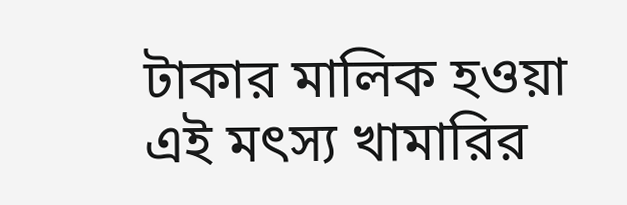টাকার মালিক হওয়া এই মৎস্য খামারির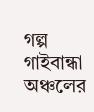গল্প গাইবান্ধা অঞ্চলের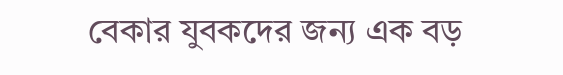বেকার যুবকদের জন্য এক বড়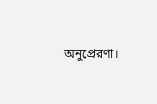অনুপ্রেরণা।